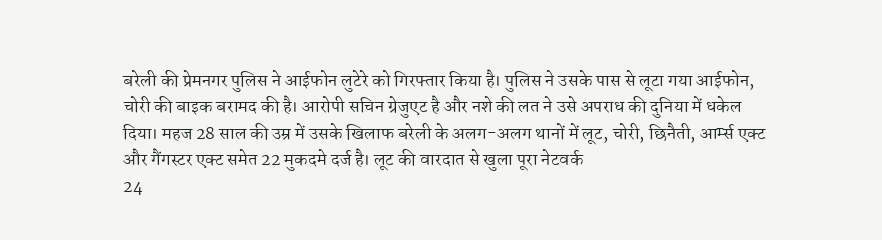बरेली की प्रेमनगर पुलिस ने आईफोन लुटेरे को गिरफ्तार किया है। पुलिस ने उसके पास से लूटा गया आईफोन, चोरी की बाइक बरामद की है। आरोपी सचिन ग्रेजुएट है और नशे की लत ने उसे अपराध की दुनिया में धकेल दिया। महज 28 साल की उम्र में उसके खिलाफ बरेली के अलग-अलग थानों में लूट, चोरी, छिनैती, आर्म्स एक्ट और गैंगस्टर एक्ट समेत 22 मुकदमे दर्ज है। लूट की वारदात से खुला पूरा नेटवर्क
24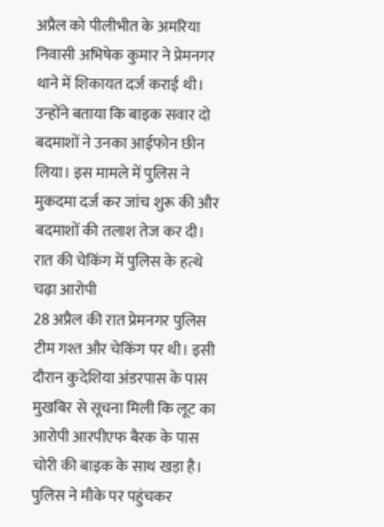अप्रैल को पीलीभीत के अमरिया निवासी अभिषेक कुमार ने प्रेमनगर थाने में शिकायत दर्ज कराई थी। उन्होंने बताया कि बाइक सवार दो बदमाशों ने उनका आईफोन छीन लिया। इस मामले में पुलिस ने मुकदमा दर्ज कर जांच शुरू की और बदमाशों की तलाश तेज कर दी। रात की चेकिंग में पुलिस के हत्थे चढ़ा आरोपी
28 अप्रैल की रात प्रेमनगर पुलिस टीम गश्त और चेकिंग पर थी। इसी दौरान कुदेशिया अंडरपास के पास मुखबिर से सूचना मिली कि लूट का आरोपी आरपीएफ बैरक के पास चोरी की बाइक के साथ खड़ा है। पुलिस ने मौके पर पहुंचकर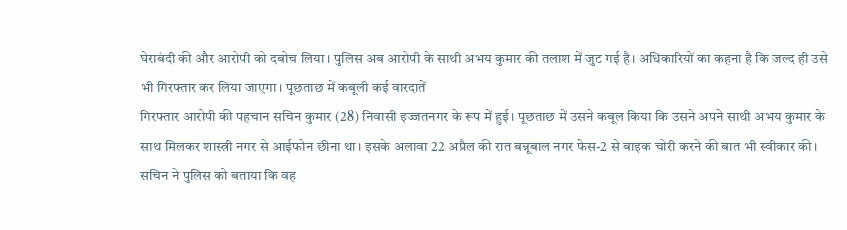घेराबंदी की और आरोपी को दबोच लिया। पुलिस अब आरोपी के साथी अभय कुमार की तलाश में जुट गई है। अधिकारियों का कहना है कि जल्द ही उसे भी गिरफ्तार कर लिया जाएगा। पूछताछ में कबूली कई वारदातें
गिरफ्तार आरोपी की पहचान सचिन कुमार (28) निवासी इज्जतनगर के रूप में हुई। पूछताछ में उसने कबूल किया कि उसने अपने साथी अभय कुमार के साथ मिलकर शास्त्री नगर से आईफोन छीना था। इसके अलावा 22 अप्रैल की रात बन्नूबाल नगर फेस-2 से बाइक चोरी करने की बात भी स्वीकार की। सचिन ने पुलिस को बताया कि वह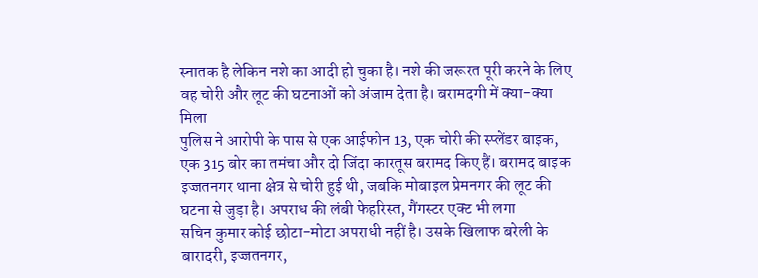स्नातक है लेकिन नशे का आदी हो चुका है। नशे की जरूरत पूरी करने के लिए वह चोरी और लूट की घटनाओं को अंजाम देता है। बरामदगी में क्या-क्या मिला
पुलिस ने आरोपी के पास से एक आईफोन 13, एक चोरी की स्प्लेंडर बाइक, एक 315 बोर का तमंचा और दो जिंदा कारतूस बरामद किए हैं। बरामद बाइक इज्जतनगर थाना क्षेत्र से चोरी हुई थी, जबकि मोबाइल प्रेमनगर की लूट की घटना से जुड़ा है। अपराध की लंबी फेहरिस्त, गैंगस्टर एक्ट भी लगा
सचिन कुमार कोई छोटा-मोटा अपराधी नहीं है। उसके खिलाफ बरेली के बारादरी, इज्जतनगर,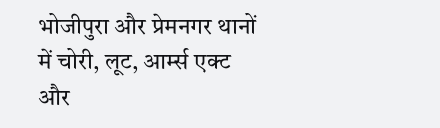भोजीपुरा और प्रेमनगर थानों में चोरी, लूट, आर्म्स एक्ट और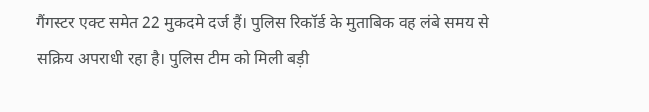गैंगस्टर एक्ट समेत 22 मुकदमे दर्ज हैं। पुलिस रिकॉर्ड के मुताबिक वह लंबे समय से सक्रिय अपराधी रहा है। पुलिस टीम को मिली बड़ी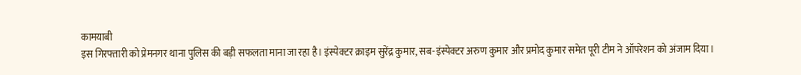कामयाबी
इस गिरफ्तारी को प्रेमनगर थाना पुलिस की बड़ी सफलता माना जा रहा है। इंस्पेक्टर क्राइम सुरेंद्र कुमार, सब-इंस्पेक्टर अरुण कुमार और प्रमोद कुमार समेत पूरी टीम ने ऑपरेशन को अंजाम दिया।